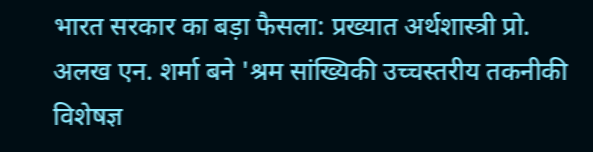भारत सरकार का बड़ा फैसला: प्रख्यात अर्थशास्त्री प्रो. अलख एन. शर्मा बने 'श्रम सांख्यिकी उच्चस्तरीय तकनीकी विशेषज्ञ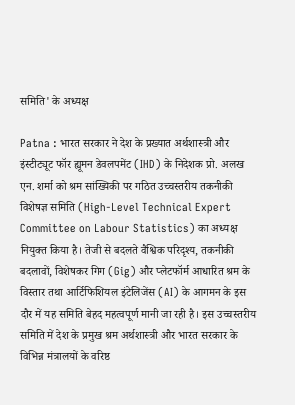समिति' के अध्यक्ष

Patna : भारत सरकार ने देश के प्रख्यात अर्थशास्त्री और इंस्टीट्यूट फॉर ह्यूमन डेवलपमेंट (IHD) के निदेशक प्रो. अलख एन. शर्मा को श्रम सांख्यिकी पर गठित उच्चस्तरीय तकनीकी विशेषज्ञ समिति (High-Level Technical Expert Committee on Labour Statistics) का अध्यक्ष नियुक्त किया है। तेजी से बदलते वैश्विक परिदृश्य, तकनीकी बदलावों, विशेषकर गिग (Gig) और प्लेटफॉर्म आधारित श्रम के विस्तार तथा आर्टिफिशियल इंटेलिजेंस (AI) के आगमन के इस दौर में यह समिति बेहद महत्वपूर्ण मानी जा रही है। इस उच्चस्तरीय समिति में देश के प्रमुख श्रम अर्थशास्त्री और भारत सरकार के विभिन्न मंत्रालयों के वरिष्ठ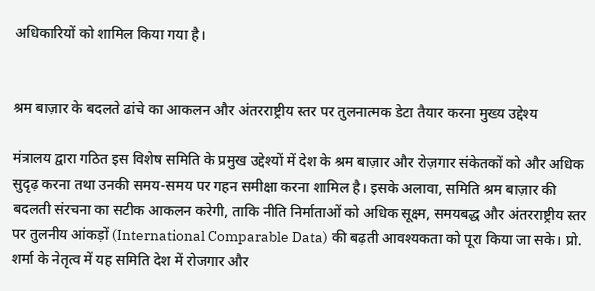अधिकारियों को शामिल किया गया है।


श्रम बाज़ार के बदलते ढांचे का आकलन और अंतरराष्ट्रीय स्तर पर तुलनात्मक डेटा तैयार करना मुख्य उद्देश्य

मंत्रालय द्वारा गठित इस विशेष समिति के प्रमुख उद्देश्यों में देश के श्रम बाज़ार और रोज़गार संकेतकों को और अधिक सुदृढ़ करना तथा उनकी समय-समय पर गहन समीक्षा करना शामिल है। इसके अलावा, समिति श्रम बाज़ार की बदलती संरचना का सटीक आकलन करेगी, ताकि नीति निर्माताओं को अधिक सूक्ष्म, समयबद्ध और अंतरराष्ट्रीय स्तर पर तुलनीय आंकड़ों (International Comparable Data) की बढ़ती आवश्यकता को पूरा किया जा सके। प्रो. शर्मा के नेतृत्व में यह समिति देश में रोजगार और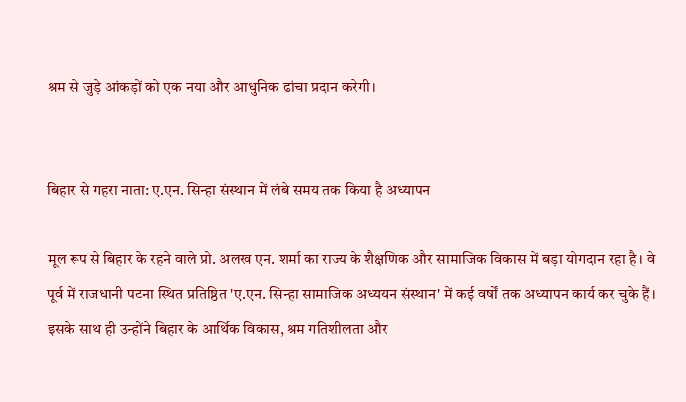श्रम से जुड़े आंकड़ों को एक नया और आधुनिक ढांचा प्रदान करेगी।


बिहार से गहरा नाता: ए.एन. सिन्हा संस्थान में लंबे समय तक किया है अध्यापन

मूल रूप से बिहार के रहने वाले प्रो. अलख एन. शर्मा का राज्य के शैक्षणिक और सामाजिक विकास में बड़ा योगदान रहा है। वे पूर्व में राजधानी पटना स्थित प्रतिष्ठित 'ए.एन. सिन्हा सामाजिक अध्ययन संस्थान' में कई वर्षों तक अध्यापन कार्य कर चुके हैं। इसके साथ ही उन्होंने बिहार के आर्थिक विकास, श्रम गतिशीलता और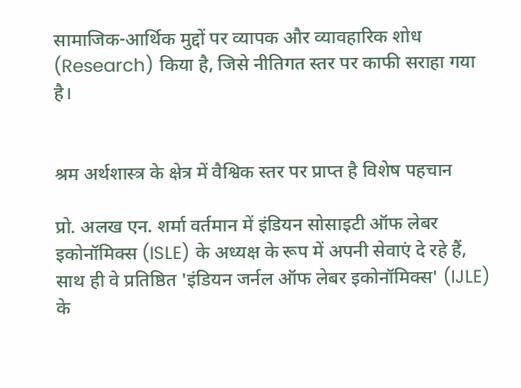सामाजिक-आर्थिक मुद्दों पर व्यापक और व्यावहारिक शोध (Research) किया है, जिसे नीतिगत स्तर पर काफी सराहा गया है।


श्रम अर्थशास्त्र के क्षेत्र में वैश्विक स्तर पर प्राप्त है विशेष पहचान

प्रो. अलख एन. शर्मा वर्तमान में इंडियन सोसाइटी ऑफ लेबर इकोनॉमिक्स (ISLE) के अध्यक्ष के रूप में अपनी सेवाएं दे रहे हैं, साथ ही वे प्रतिष्ठित 'इंडियन जर्नल ऑफ लेबर इकोनॉमिक्स' (IJLE) के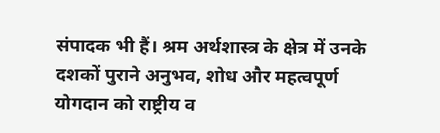संपादक भी हैं। श्रम अर्थशास्त्र के क्षेत्र में उनके दशकों पुराने अनुभव, शोध और महत्वपूर्ण योगदान को राष्ट्रीय व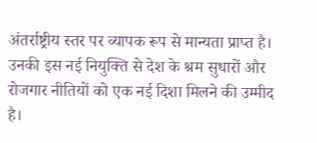अंतर्राष्ट्रीय स्तर पर व्यापक रूप से मान्यता प्राप्त है। उनकी इस नई नियुक्ति से देश के श्रम सुधारों और रोजगार नीतियों को एक नई दिशा मिलने की उम्मीद है।